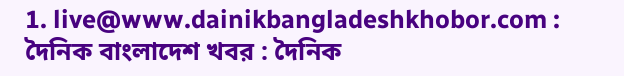1. live@www.dainikbangladeshkhobor.com : দৈনিক বাংলাদেশ খবর : দৈনিক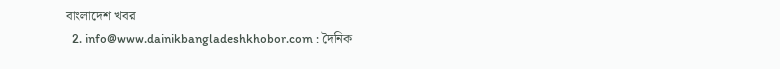বাংলাদেশ খবর
  2. info@www.dainikbangladeshkhobor.com : দৈনিক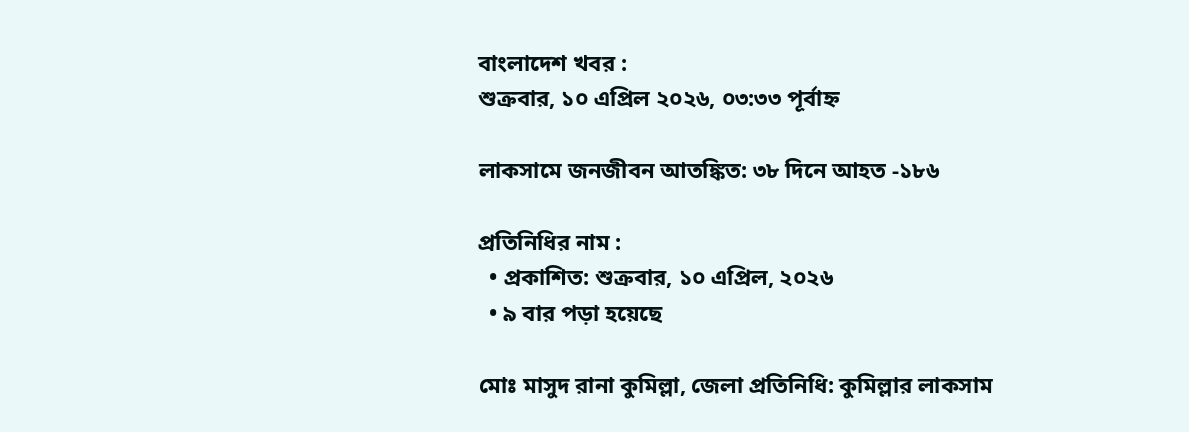বাংলাদেশ খবর :
শুক্রবার, ১০ এপ্রিল ২০২৬, ০৩:৩৩ পূর্বাহ্ন

লাকসামে জনজীবন আতঙ্কিত: ৩৮ দিনে আহত -১৮৬

প্রতিনিধির নাম :
  • প্রকাশিত: শুক্রবার, ১০ এপ্রিল, ২০২৬
  • ৯ বার পড়া হয়েছে

মোঃ মাসুদ রানা কুমিল্লা, জেলা প্রতিনিধি: কুমিল্লার লাকসাম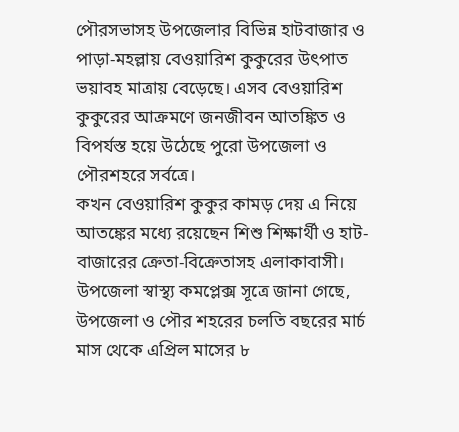পৌরসভাসহ উপজেলার বিভিন্ন হাটবাজার ও পাড়া-মহল্লায় বেওয়ারিশ কুকুরের উৎপাত ভয়াবহ মাত্রায় বেড়েছে। এসব বেওয়ারিশ কুকুরের আক্রমণে জনজীবন আতঙ্কিত ও বিপর্যস্ত হয়ে উঠেছে পুরো উপজেলা ও পৌরশহরে সর্বত্রে।
কখন বেওয়ারিশ কুকুর কামড় দেয় এ নিয়ে আতঙ্কের মধ্যে রয়েছেন শিশু শিক্ষার্থী ও হাট-বাজারের ক্রেতা-বিক্রেতাসহ এলাকাবাসী।
উপজেলা স্বাস্থ্য কমপ্লেক্স সূত্রে জানা গেছে, উপজেলা ও পৌর শহরের চলতি বছরের মার্চ মাস থেকে এপ্রিল মাসের ৮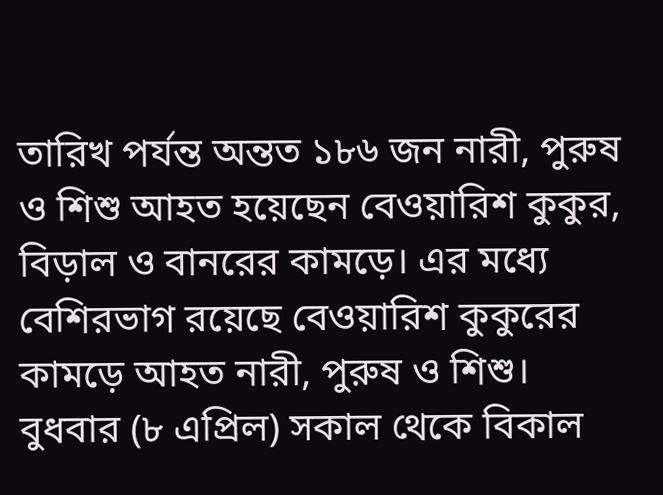তারিখ পর্যন্ত অন্তত ১৮৬ জন নারী, পুরুষ ও শিশু আহত হয়েছেন বেওয়ারিশ কুকুর, বিড়াল ও বানরের কামড়ে। এর মধ্যে বেশিরভাগ রয়েছে বেওয়ারিশ কুকুরের কামড়ে আহত নারী, পুরুষ ও শিশু।
বুধবার (৮ এপ্রিল) সকাল থেকে বিকাল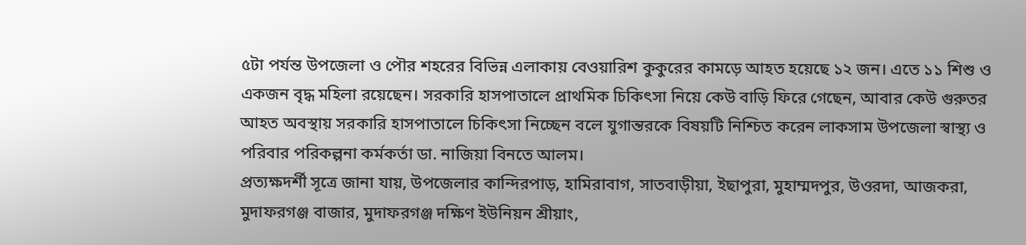৫টা পর্যন্ত উপজেলা ও পৌর শহরের বিভিন্ন এলাকায় বেওয়ারিশ কুকুরের কামড়ে আহত হয়েছে ১২ জন। এতে ১১ শিশু ও একজন বৃদ্ধ মহিলা রয়েছেন। সরকারি হাসপাতালে প্রাথমিক চিকিৎসা নিয়ে কেউ বাড়ি ফিরে গেছেন, আবার কেউ গুরুতর আহত অবস্থায় সরকারি হাসপাতালে চিকিৎসা নিচ্ছেন বলে যুগান্তরকে বিষয়টি নিশ্চিত করেন লাকসাম উপজেলা স্বাস্থ্য ও পরিবার পরিকল্পনা কর্মকর্তা ডা. নাজিয়া বিনতে আলম।
প্রত্যক্ষদর্শী সূত্রে জানা যায়, উপজেলার কান্দিরপাড়, হামিরাবাগ, সাতবাড়ীয়া, ইছাপুরা, মুহাম্মদপুর, উওরদা, আজকরা, মুদাফরগঞ্জ বাজার, মুদাফরগঞ্জ দক্ষিণ ইউনিয়ন শ্রীয়াং,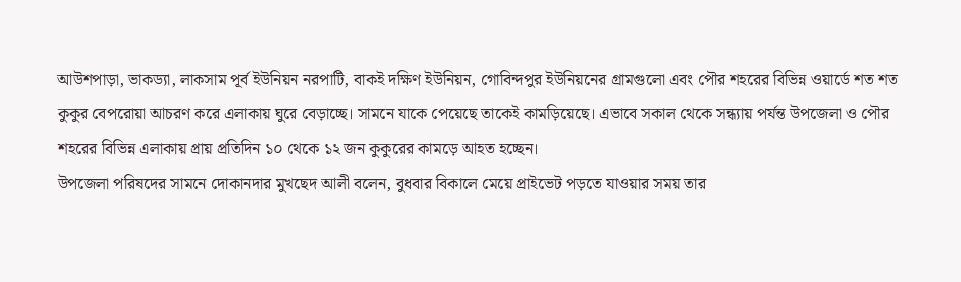আউশপাড়া, ভাকড্যা, লাকসাম পূর্ব ইউনিয়ন নরপাটি, বাকই দক্ষিণ ইউনিয়ন, গোবিন্দপুর ইউনিয়নের গ্রামগুলো এবং পৌর শহরের বিভিন্ন ওয়ার্ডে শত শত কুকুর বেপরোয়া আচরণ করে এলাকায় ঘুরে বেড়াচ্ছে। সামনে যাকে পেয়েছে তাকেই কামড়িয়েছে। এভাবে সকাল থেকে সন্ধ্যায় পর্যন্ত উপজেলা ও পৌর শহরের বিভিন্ন এলাকায় প্রায় প্রতিদিন ১০ থেকে ১২ জন কুকুরের কামড়ে আহত হচ্ছেন।
উপজেলা পরিষদের সামনে দোকানদার মুখছেদ আলী বলেন, বুধবার বিকালে মেয়ে প্রাইভেট পড়তে যাওয়ার সময় তার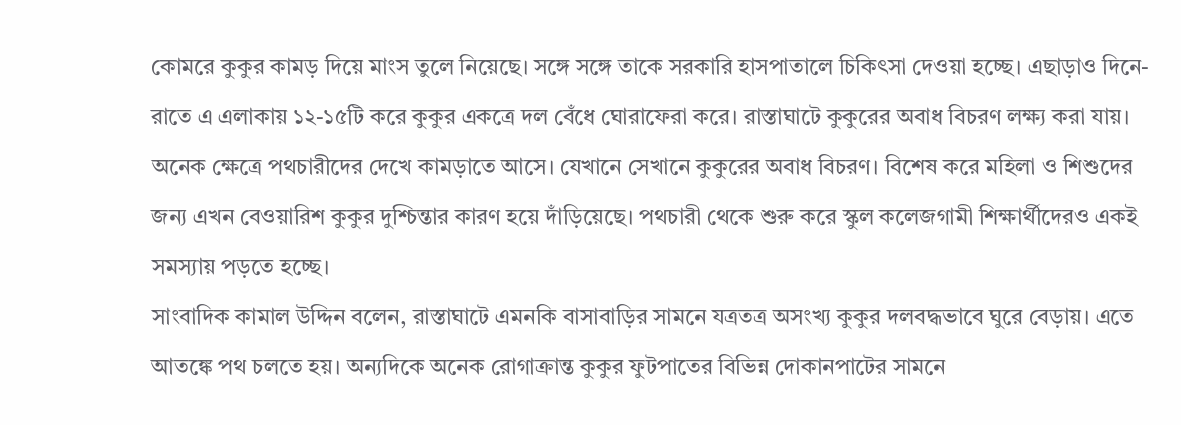কোমরে কুকুর কামড় দিয়ে মাংস তুলে নিয়েছে। সঙ্গে সঙ্গে তাকে সরকারি হাসপাতালে চিকিৎসা দেওয়া হচ্ছে। এছাড়াও দিনে-রাতে এ এলাকায় ১২-১৫টি করে কুকুর একত্রে দল বেঁধে ঘোরাফেরা করে। রাস্তাঘাটে কুকুরের অবাধ বিচরণ লক্ষ্য করা যায়। অনেক ক্ষেত্রে পথচারীদের দেখে কামড়াতে আসে। যেখানে সেখানে কুকুরের অবাধ বিচরণ। বিশেষ করে মহিলা ও শিশুদের জন্য এখন বেওয়ারিশ কুকুর দুশ্চিন্তার কারণ হয়ে দাঁড়িয়েছে। পথচারী থেকে শুরু করে স্কুল কলেজগামী শিক্ষার্থীদেরও একই সমস্যায় পড়তে হচ্ছে।
সাংবাদিক কামাল উদ্দিন বলেন, রাস্তাঘাটে এমনকি বাসাবাড়ির সামনে যত্রতত্র অসংখ্য কুকুর দলবদ্ধভাবে ঘুরে বেড়ায়। এতে আতঙ্কে পথ চলতে হয়। অন্যদিকে অনেক রোগাক্রান্ত কুকুর ফুটপাতের বিভিন্ন দোকানপাটের সামনে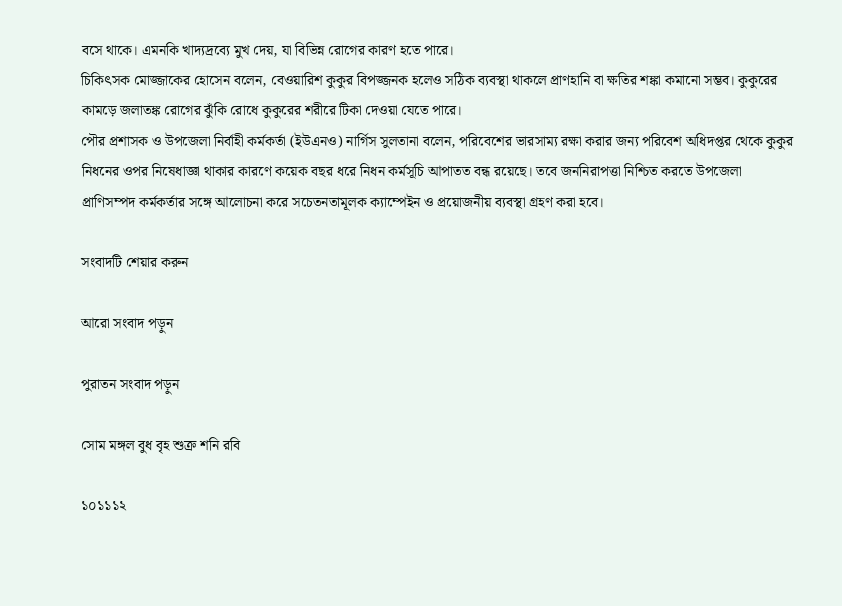বসে থাকে। এমনকি খাদ্যদ্রব্যে মুখ দেয়, যা বিভিন্ন রোগের কারণ হতে পারে।
চিকিৎসক মোজ্জাকের হোসেন বলেন, বেওয়ারিশ কুকুর বিপজ্জনক হলেও সঠিক ব্যবস্থা থাকলে প্রাণহানি বা ক্ষতির শঙ্কা কমানো সম্ভব। কুকুরের কামড়ে জলাতঙ্ক রোগের ঝুঁকি রোধে কুকুরের শরীরে টিকা দেওয়া যেতে পারে।
পৌর প্রশাসক ও উপজেলা নির্বাহী কর্মকর্তা (ইউএনও) নার্গিস সুলতানা বলেন, পরিবেশের ভারসাম্য রক্ষা করার জন্য পরিবেশ অধিদপ্তর থেকে কুকুর নিধনের ওপর নিষেধাজ্ঞা থাকার কারণে কয়েক বছর ধরে নিধন কর্মসূচি আপাতত বন্ধ রয়েছে। তবে জননিরাপত্তা নিশ্চিত করতে উপজেলা প্রাণিসম্পদ কর্মকর্তার সঙ্গে আলোচনা করে সচেতনতামূলক ক্যাম্পেইন ও প্রয়োজনীয় ব্যবস্থা গ্রহণ করা হবে।

সংবাদটি শেয়ার করুন

আরো সংবাদ পড়ুন

পুরাতন সংবাদ পড়ুন

সোম মঙ্গল বুধ বৃহ শুক্র শনি রবি

১০১১১২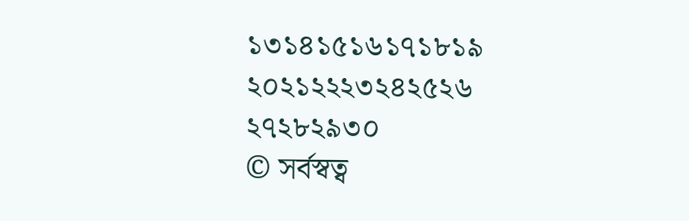১৩১৪১৫১৬১৭১৮১৯
২০২১২২২৩২৪২৫২৬
২৭২৮২৯৩০
© সর্বস্বত্ব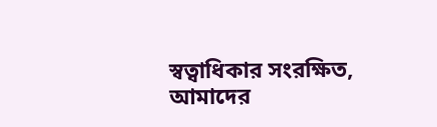স্বত্বাধিকার সংরক্ষিত, আমাদের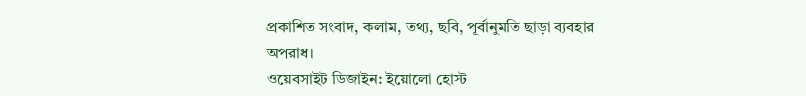প্রকাশিত সংবাদ, কলাম, তথ্য, ছবি, পূর্বানুমতি ছাড়া ব্যবহার অপরাধ।
ওয়েবসাইট ডিজাইন: ইয়োলো হোস্ট